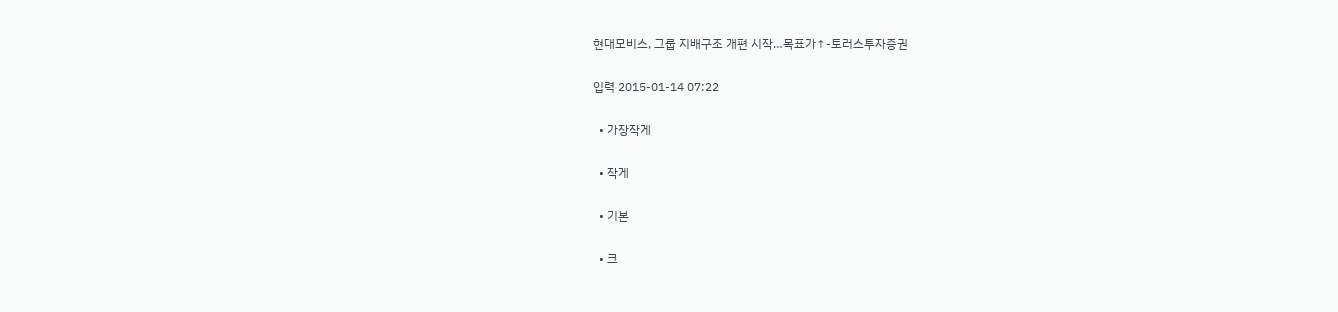현대모비스, 그룹 지배구조 개편 시작…목표가↑-토러스투자증권

입력 2015-01-14 07:22

  • 가장작게

  • 작게

  • 기본

  • 크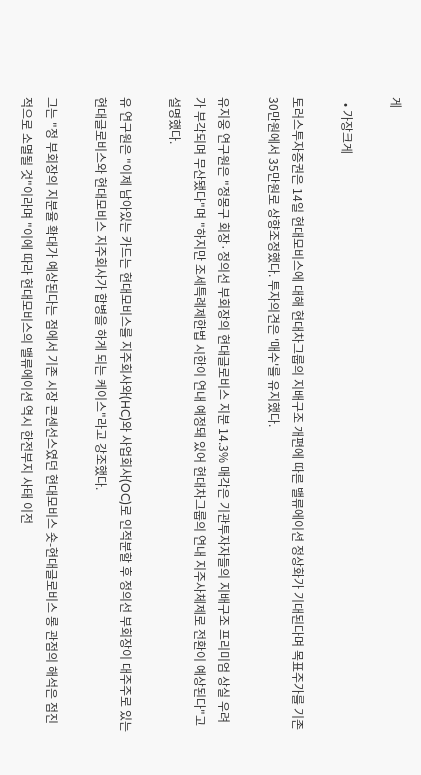게

  • 가장크게

토러스투자증권은 14일 현대모비스에 대해 현대차그룹의 지배구조 개편에 따른 밸류에이션 정상화가 기대된다며 목표주가를 기존 30만원에서 35만원로 상향조정했다. 투자의견은 '매수'를 유지했다.

유지웅 연구원은 "정몽구 회장·정의선 부회장의 현대글로비스 지분 14.3% 매각은 기관투자자들의 지배구조 프리미엄 상실 우려가 부각되며 무산됐다"며 "하지만 조세특례제한법 시한이 연내 예정돼 있어 현대차그룹의 연내 지주사체제로 전환이 예상된다"고 설명했다.

유 연구원은 "이제 남아있는 카드는 현대모비스를 지주회사와(HC)와 사업회사(OC)로 인적분할 후 정의선 부회장이 대주주로 있는 현대글로비스와 현대모비스 지주회사가 합병을 하게 되는 케이스"라고 강조했다.

그는 "정 부회장의 지분율 확대가 예상된다는 점에서 기존 시장 콘센선스였던 현대모비스 숏-현대글로비스 롱 관점의 해석은 점진적으로 소멸될 것"이라며 "이에 따라 현대모비스의 밸류에이션 역시 한전부지 사태 이전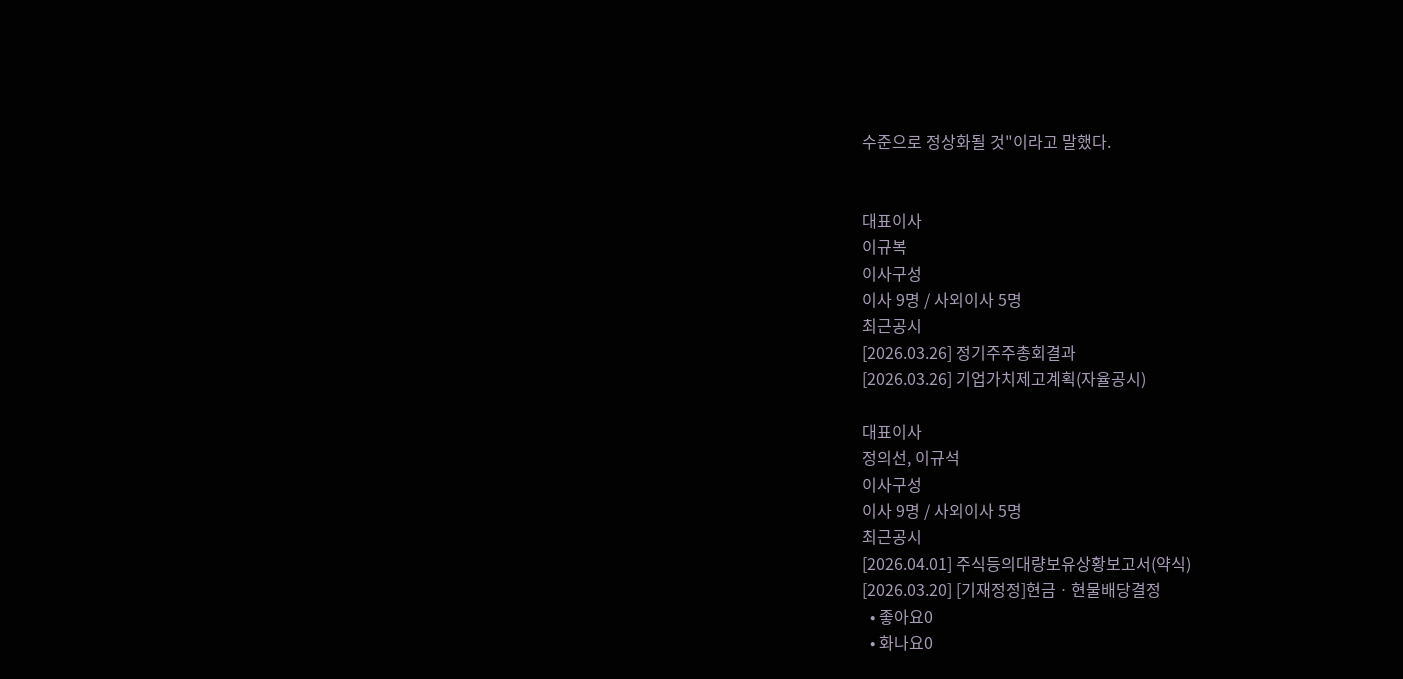수준으로 정상화될 것"이라고 말했다.


대표이사
이규복
이사구성
이사 9명 / 사외이사 5명
최근공시
[2026.03.26] 정기주주총회결과
[2026.03.26] 기업가치제고계획(자율공시)

대표이사
정의선, 이규석
이사구성
이사 9명 / 사외이사 5명
최근공시
[2026.04.01] 주식등의대량보유상황보고서(약식)
[2026.03.20] [기재정정]현금ㆍ현물배당결정
  • 좋아요0
  • 화나요0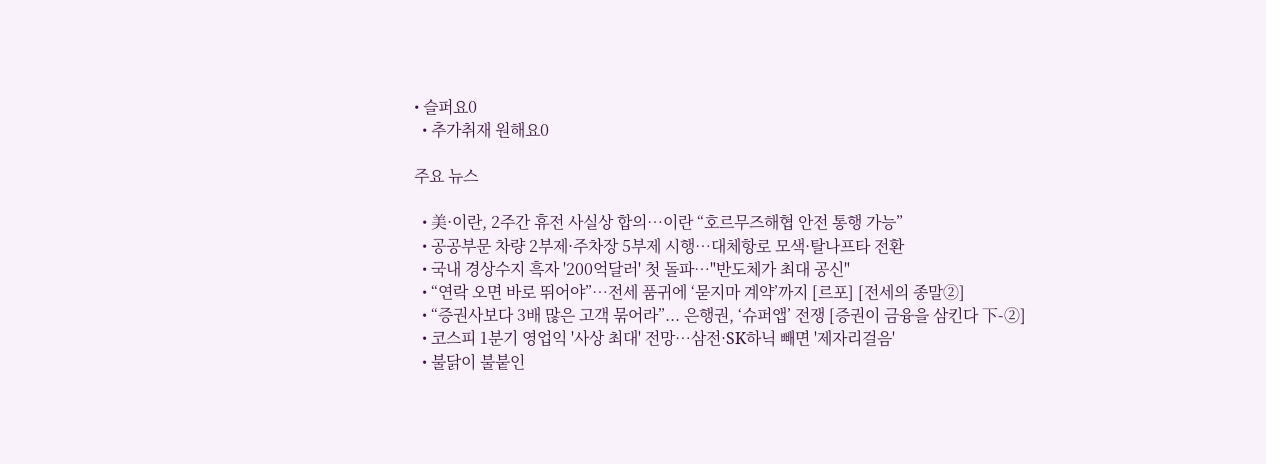• 슬퍼요0
  • 추가취재 원해요0

주요 뉴스

  • 美·이란, 2주간 휴전 사실상 합의…이란 “호르무즈해협 안전 통행 가능”
  • 공공부문 차량 2부제·주차장 5부제 시행⋯대체항로 모색·탈나프타 전환
  • 국내 경상수지 흑자 '200억달러' 첫 돌파⋯"반도체가 최대 공신"
  • “연락 오면 바로 뛰어야”⋯전세 품귀에 ‘묻지마 계약’까지 [르포] [전세의 종말②]
  • “증권사보다 3배 많은 고객 묶어라”... 은행권, ‘슈퍼앱’ 전쟁 [증권이 금융을 삼킨다 下-②]
  • 코스피 1분기 영업익 '사상 최대' 전망…삼전·SK하닉 빼면 '제자리걸음'
  • 불닭이 불붙인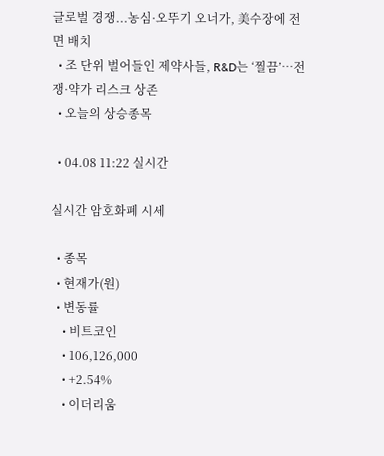글로벌 경쟁...농심·오뚜기 오너가, 美수장에 전면 배치
  • 조 단위 벌어들인 제약사들, R&D는 ‘찔끔’…전쟁·약가 리스크 상존
  • 오늘의 상승종목

  • 04.08 11:22 실시간

실시간 암호화폐 시세

  • 종목
  • 현재가(원)
  • 변동률
    • 비트코인
    • 106,126,000
    • +2.54%
    • 이더리움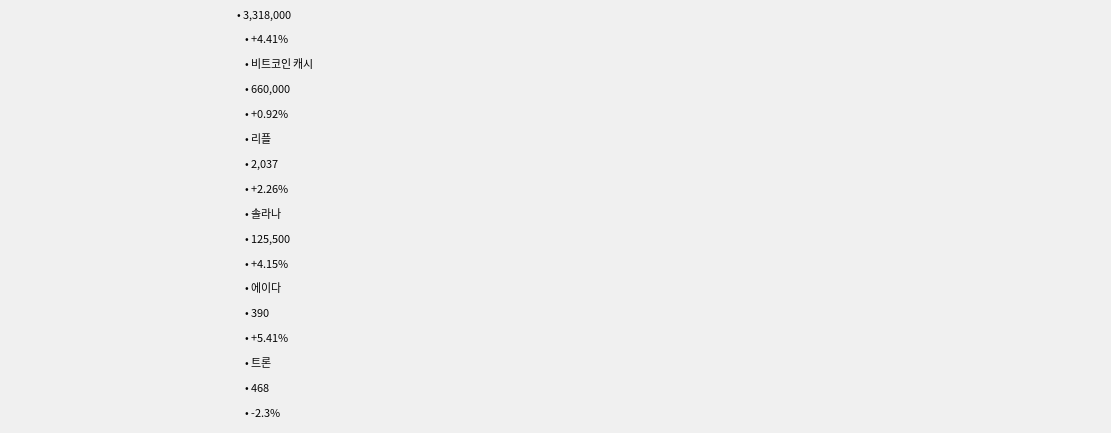• 3,318,000
    • +4.41%
    • 비트코인 캐시
    • 660,000
    • +0.92%
    • 리플
    • 2,037
    • +2.26%
    • 솔라나
    • 125,500
    • +4.15%
    • 에이다
    • 390
    • +5.41%
    • 트론
    • 468
    • -2.3%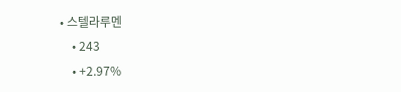• 스텔라루멘
    • 243
    • +2.97%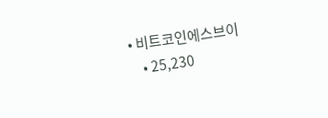• 비트코인에스브이
    • 25,230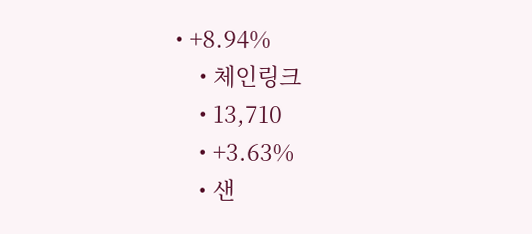• +8.94%
    • 체인링크
    • 13,710
    • +3.63%
    • 샌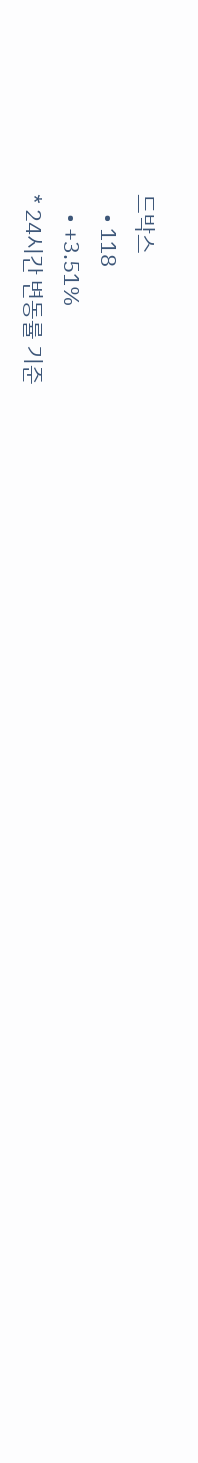드박스
    • 118
    • +3.51%
* 24시간 변동률 기준